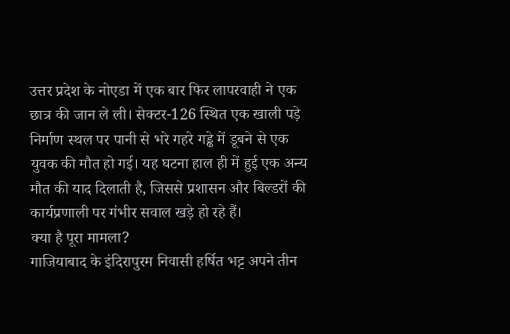उत्तर प्रदेश के नोएडा में एक बार फिर लापरवाही ने एक छात्र की जान ले ली। सेक्टर-126 स्थित एक खाली पड़े निर्माण स्थल पर पानी से भरे गहरे गड्ढे में डूबने से एक युवक की मौत हो गई। यह घटना हाल ही में हुई एक अन्य मौत की याद दिलाती है, जिससे प्रशासन और बिल्डरों की कार्यप्रणाली पर गंभीर सवाल खड़े हो रहे हैं।
क्या है पूरा मामला?
गाजियाबाद के इंदिरापुरम निवासी हर्षित भट्ट अपने तीन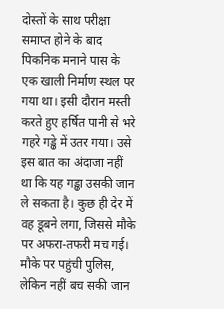दोस्तों के साथ परीक्षा समाप्त होने के बाद पिकनिक मनाने पास के एक खाली निर्माण स्थल पर गया था। इसी दौरान मस्ती करते हुए हर्षित पानी से भरे गहरे गड्ढे में उतर गया। उसे इस बात का अंदाजा नहीं था कि यह गड्ढा उसकी जान ले सकता है। कुछ ही देर में वह डूबने लगा, जिससे मौके पर अफरा-तफरी मच गई।
मौके पर पहुंची पुलिस, लेकिन नहीं बच सकी जान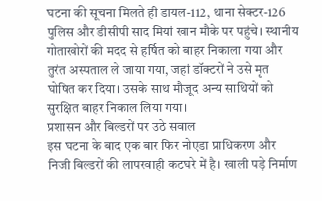घटना की सूचना मिलते ही डायल-112, थाना सेक्टर-126 पुलिस और डीसीपी साद मियां खान मौके पर पहुंचे। स्थानीय गोताखोरों की मदद से हर्षित को बाहर निकाला गया और तुरंत अस्पताल ले जाया गया, जहां डॉक्टरों ने उसे मृत घोषित कर दिया। उसके साथ मौजूद अन्य साथियों को सुरक्षित बाहर निकाल लिया गया।
प्रशासन और बिल्डरों पर उठे सवाल
इस घटना के बाद एक बार फिर नोएडा प्राधिकरण और निजी बिल्डरों की लापरवाही कटघरे में है। खाली पड़े निर्माण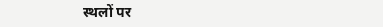स्थलों पर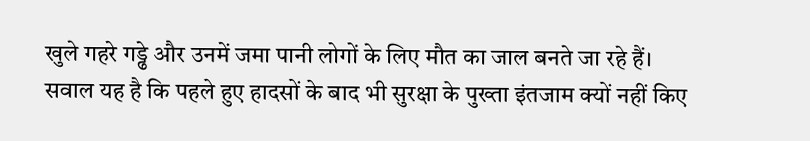खुले गहरे गड्ढे और उनमें जमा पानी लोगों के लिए मौत का जाल बनते जा रहे हैं। सवाल यह है कि पहले हुए हादसों के बाद भी सुरक्षा के पुख्ता इंतजाम क्यों नहीं किए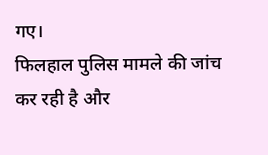गए।
फिलहाल पुलिस मामले की जांच कर रही है और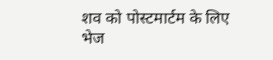शव को पोस्टमार्टम के लिए भेज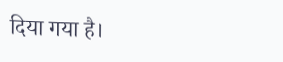दिया गया है।